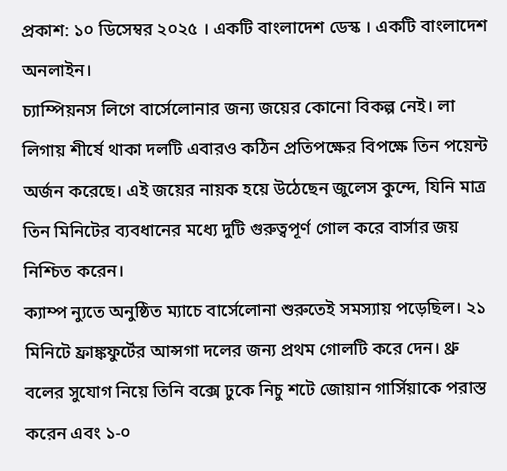প্রকাশ: ১০ ডিসেম্বর ২০২৫ । একটি বাংলাদেশ ডেস্ক । একটি বাংলাদেশ অনলাইন।
চ্যাম্পিয়নস লিগে বার্সেলোনার জন্য জয়ের কোনো বিকল্প নেই। লা লিগায় শীর্ষে থাকা দলটি এবারও কঠিন প্রতিপক্ষের বিপক্ষে তিন পয়েন্ট অর্জন করেছে। এই জয়ের নায়ক হয়ে উঠেছেন জুলেস কুন্দে, যিনি মাত্র তিন মিনিটের ব্যবধানের মধ্যে দুটি গুরুত্বপূর্ণ গোল করে বার্সার জয় নিশ্চিত করেন।
ক্যাম্প ন্যুতে অনুষ্ঠিত ম্যাচে বার্সেলোনা শুরুতেই সমস্যায় পড়েছিল। ২১ মিনিটে ফ্রাঙ্কফুর্টের আন্সগা দলের জন্য প্রথম গোলটি করে দেন। থ্রু বলের সুযোগ নিয়ে তিনি বক্সে ঢুকে নিচু শটে জোয়ান গার্সিয়াকে পরাস্ত করেন এবং ১-০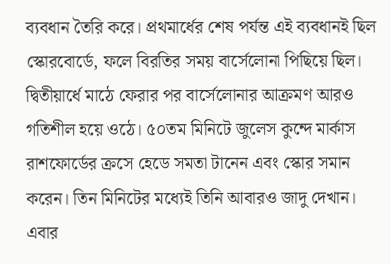ব্যবধান তৈরি করে। প্রথমার্ধের শেষ পর্যন্ত এই ব্যবধানই ছিল স্কোরবোর্ডে, ফলে বিরতির সময় বার্সেলোনা পিছিয়ে ছিল।
দ্বিতীয়ার্ধে মাঠে ফেরার পর বার্সেলোনার আক্রমণ আরও গতিশীল হয়ে ওঠে। ৫০তম মিনিটে জুলেস কুন্দে মার্কাস রাশফোর্ডের ক্রসে হেডে সমতা টানেন এবং স্কোর সমান করেন। তিন মিনিটের মধ্যেই তিনি আবারও জাদু দেখান। এবার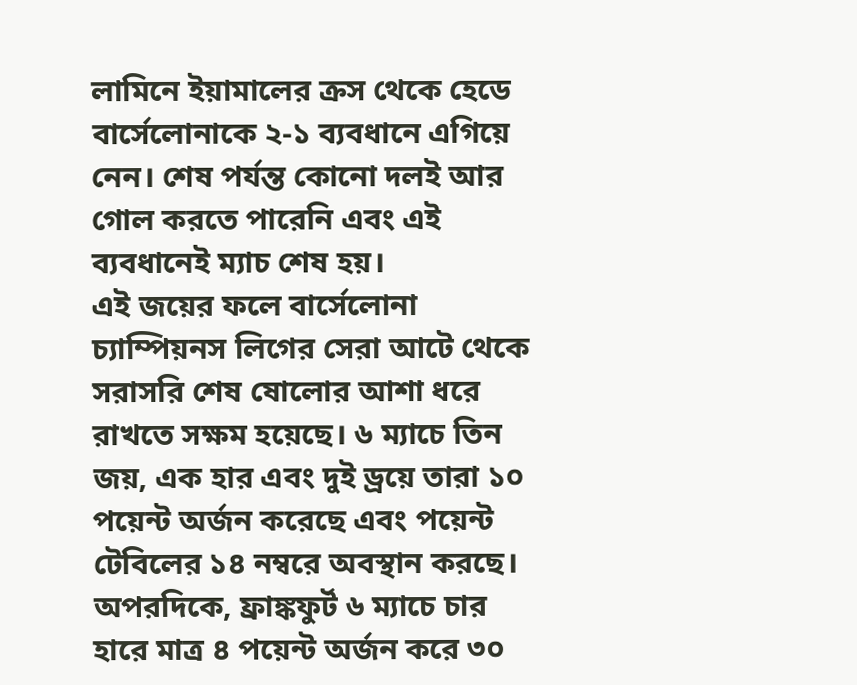লামিনে ইয়ামালের ক্রস থেকে হেডে বার্সেলোনাকে ২-১ ব্যবধানে এগিয়ে নেন। শেষ পর্যন্ত কোনো দলই আর গোল করতে পারেনি এবং এই ব্যবধানেই ম্যাচ শেষ হয়।
এই জয়ের ফলে বার্সেলোনা চ্যাম্পিয়নস লিগের সেরা আটে থেকে সরাসরি শেষ ষোলোর আশা ধরে রাখতে সক্ষম হয়েছে। ৬ ম্যাচে তিন জয়, এক হার এবং দুই ড্রয়ে তারা ১০ পয়েন্ট অর্জন করেছে এবং পয়েন্ট টেবিলের ১৪ নম্বরে অবস্থান করছে। অপরদিকে, ফ্রাঙ্কফুর্ট ৬ ম্যাচে চার হারে মাত্র ৪ পয়েন্ট অর্জন করে ৩০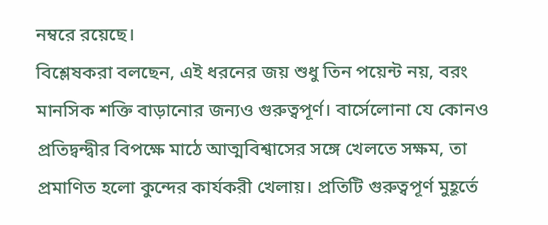নম্বরে রয়েছে।
বিশ্লেষকরা বলছেন, এই ধরনের জয় শুধু তিন পয়েন্ট নয়, বরং মানসিক শক্তি বাড়ানোর জন্যও গুরুত্বপূর্ণ। বার্সেলোনা যে কোনও প্রতিদ্বন্দ্বীর বিপক্ষে মাঠে আত্মবিশ্বাসের সঙ্গে খেলতে সক্ষম, তা প্রমাণিত হলো কুন্দের কার্যকরী খেলায়। প্রতিটি গুরুত্বপূর্ণ মুহূর্তে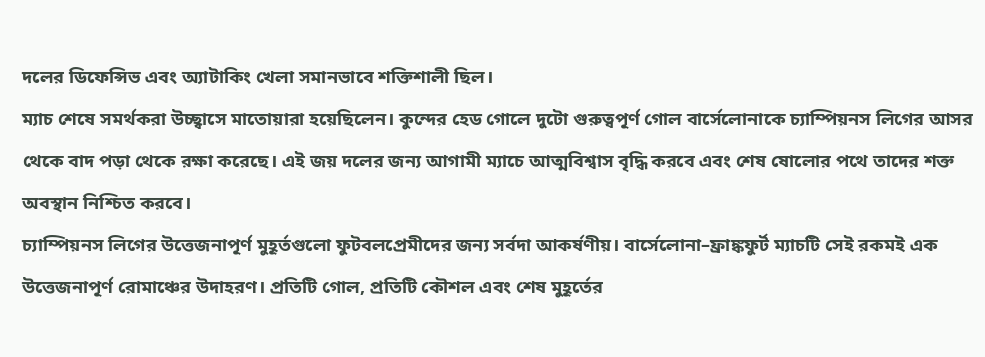দলের ডিফেন্সিভ এবং অ্যাটাকিং খেলা সমানভাবে শক্তিশালী ছিল।
ম্যাচ শেষে সমর্থকরা উচ্ছ্বাসে মাতোয়ারা হয়েছিলেন। কুন্দের হেড গোলে দুটো গুরুত্বপূর্ণ গোল বার্সেলোনাকে চ্যাম্পিয়নস লিগের আসর থেকে বাদ পড়া থেকে রক্ষা করেছে। এই জয় দলের জন্য আগামী ম্যাচে আত্মবিশ্বাস বৃদ্ধি করবে এবং শেষ ষোলোর পথে তাদের শক্ত অবস্থান নিশ্চিত করবে।
চ্যাম্পিয়নস লিগের উত্তেজনাপূর্ণ মুহূর্তগুলো ফুটবলপ্রেমীদের জন্য সর্বদা আকর্ষণীয়। বার্সেলোনা–ফ্রাঙ্কফুর্ট ম্যাচটি সেই রকমই এক উত্তেজনাপূর্ণ রোমাঞ্চের উদাহরণ। প্রতিটি গোল, প্রতিটি কৌশল এবং শেষ মুহূর্তের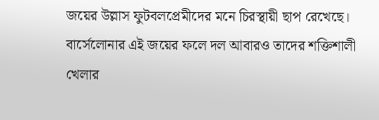জয়ের উল্লাস ফুটবলপ্রেমীদের মনে চিরস্থায়ী ছাপ রেখেছে। বার্সেলোনার এই জয়ের ফলে দল আবারও তাদের শক্তিশালী খেলার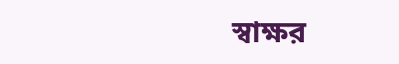স্বাক্ষর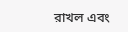রাখল এবং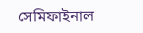সেমিফাইনাল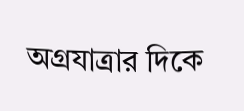অগ্রযাত্রার দিকে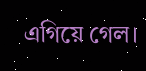এগিয়ে গেল।